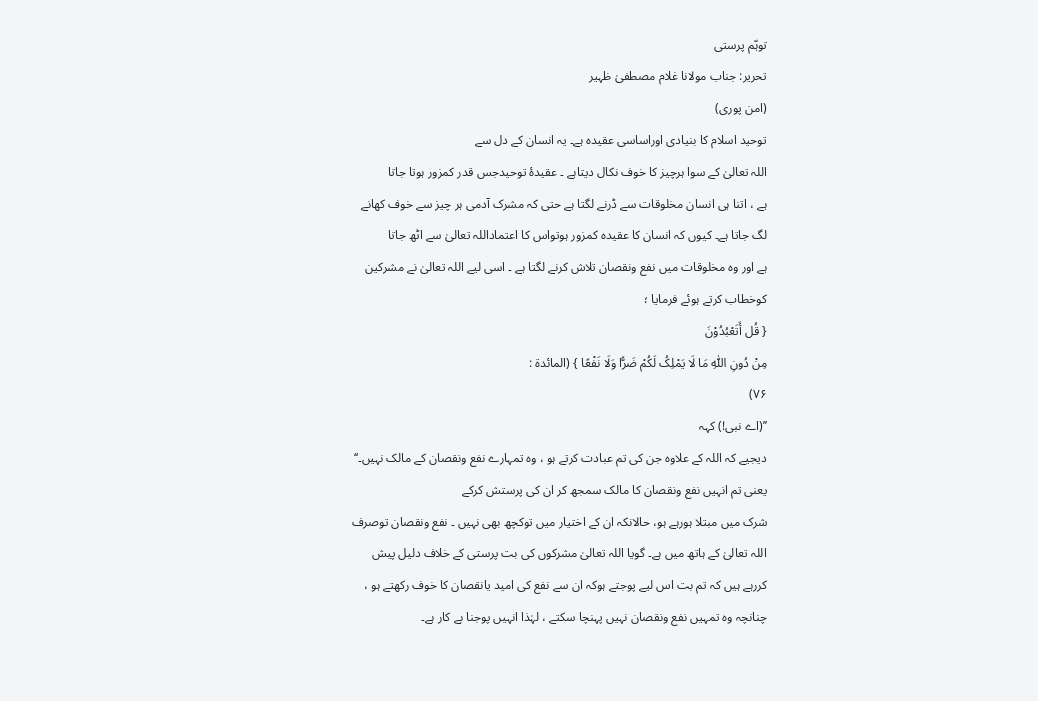توہّم پرستی
تحریر: جناب مولانا غلام مصطفیٰ ظہیر
(امن پوری)
توحید اسلام کا بنیادی اوراساسی عقیدہ ہے۔ یہ انسان کے دل سے
اللہ تعالیٰ کے سوا ہرچیز کا خوف نکال دیتاہے ۔ عقیدۂ توحیدجس قدر کمزور ہوتا جاتا
ہے ، اتنا ہی انسان مخلوقات سے ڈرنے لگتا ہے حتی کہ مشرک آدمی ہر چیز سے خوف کھانے
لگ جاتا ہے۔ کیوں کہ انسان کا عقیدہ کمزور ہوتواس کا اعتماداللہ تعالیٰ سے اٹھ جاتا
ہے اور وہ مخلوقات میں نفع ونقصان تلاش کرنے لگتا ہے ۔ اسی لیے اللہ تعالیٰ نے مشرکین
کوخطاب کرتے ہوئے فرمایا ؛
{ قُل أَتَعْبُدُوْنَ
مِنْ دُونِ اللّٰہِ مَا لَا یَمْلِکُ لَکُمْ ضَرًّا وَلَا نَفْعًا } (المائدۃ :
۷۶)
’’(اے نبی!) کہہ
دیجیے کہ اللہ کے علاوہ جن کی تم عبادت کرتے ہو ، وہ تمہارے نفع ونقصان کے مالک نہیں۔‘‘
یعنی تم انہیں نفع ونقصان کا مالک سمجھ کر ان کی پرستش کرکے
شرک میں مبتلا ہورہے ہو، حالانکہ ان کے اختیار میں توکچھ بھی نہیں ۔ نفع ونقصان توصرف
اللہ تعالیٰ کے ہاتھ میں ہے۔ گویا اللہ تعالیٰ مشرکوں کی بت پرستی کے خلاف دلیل پیش
کررہے ہیں کہ تم بت اس لیے پوجتے ہوکہ ان سے نفع کی امید یانقصان کا خوف رکھتے ہو ،
چنانچہ وہ تمہیں نفع ونقصان نہیں پہنچا سکتے ، لہٰذا انہیں پوجنا بے کار ہے۔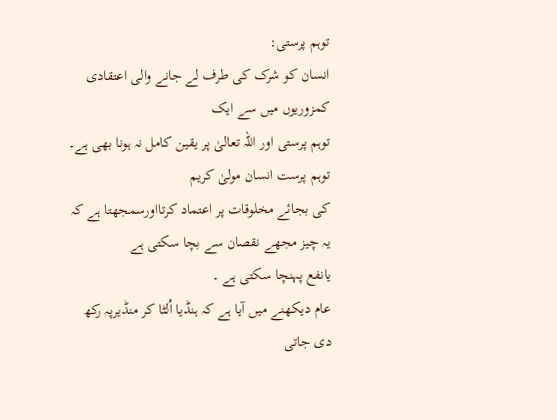توہم پرستی:
انسان کو شرک کی طرف لے جانے والی اعتقادی کمزوریوں میں سے ایک
توہم پرستی اور اللہ تعالیٰ پر یقین کامل نہ ہونا بھی ہے۔ توہم پرست انسان مولیٰ کریم
کی بجائے مخلوقات پر اعتماد کرتااورسمجھتا ہے کہ یہ چیز مجھے نقصان سے بچا سکتی ہے
یانفع پہنچا سکتی ہے ۔
عام دیکھنے میں آیا ہے کہ ہنڈیا اُلٹا کر منڈیرپہ رکھ دی جاتی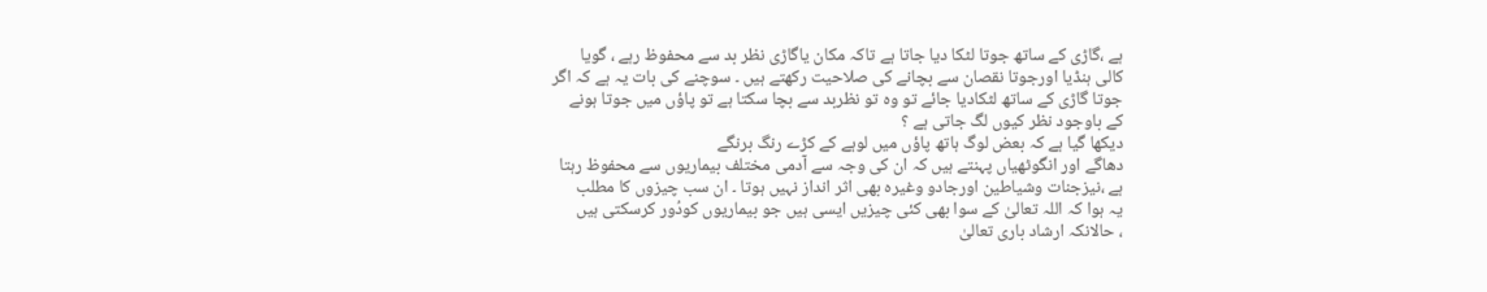ہے ،گاڑی کے ساتھ جوتا لٹکا دیا جاتا ہے تاکہ مکان یاگاڑی نظر بد سے محفوظ رہے ، گویا
کالی ہنڈیا اورجوتا نقصان سے بچانے کی صلاحیت رکھتے ہیں ۔ سوچنے کی بات یہ ہے کہ اگر
جوتا گاڑی کے ساتھ لٹکادیا جائے تو وہ تو نظربد سے بچا سکتا ہے تو پاؤں میں جوتا ہونے
کے باوجود نظر کیوں لگ جاتی ہے ؟
دیکھا گیا ہے کہ بعض لوگ ہاتھ پاؤں میں لوہے کے کڑے رنگ برنگے
دھاگے اور انگوٹھیاں پہنتے ہیں کہ ان کی وجہ سے آدمی مختلف بیماریوں سے محفوظ رہتا
ہے ،نیزجنات وشیاطین اورجادو وغیرہ بھی اثر انداز نہیں ہوتا ۔ ان سب چیزوں کا مطلب
یہ ہوا کہ اللہ تعالیٰ کے سوا بھی کئی چیزیں ایسی ہیں جو بیماریوں کودُور کرسکتی ہیں
، حالانکہ ارشاد باری تعالیٰ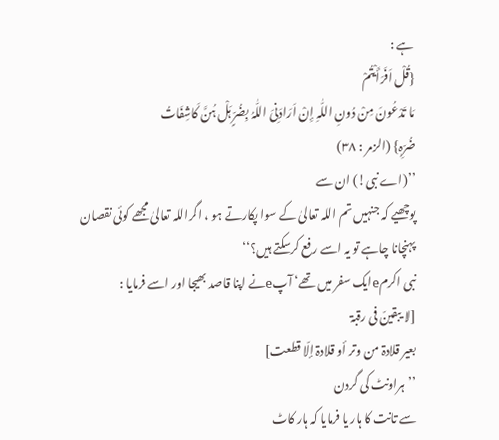ہے :
{قُلْ اَفَرَأَیْتُمْ
مَا تَدْعُونَ مِنْ دُونِ اللّٰہِ إِنْ اَرَادَنِیَ اللّٰہُ بِضُرٍّ ہَلْ ہُنَّ کَاشِفَاتُ
ضُرِّہٖ} (الزمر : ۳۸)
’’(اے نبی!) ان سے
پوچھیے کہ جنہیں تم اللہ تعالیٰ کے سوا پکارتے ہو ، اگراللہ تعالیٰ مجھے کوئی نقصان
پہنچانا چاہے تو یہ اسے رفع کرسکتے ہیں؟‘‘
نبی اکرمeایک سفر میں تھے‘ آپeنے اپنا قاصد بھیجا اور اسے فرمایا :
[لا یبقینّ فی رقبۃ
بعیر قلادۃ من وتر أو قلادۃ إلّا قطعت]
’’ہراونٹ کی گردن
سے تانت کا ہار یا فرمایا کہ ہار کاٹ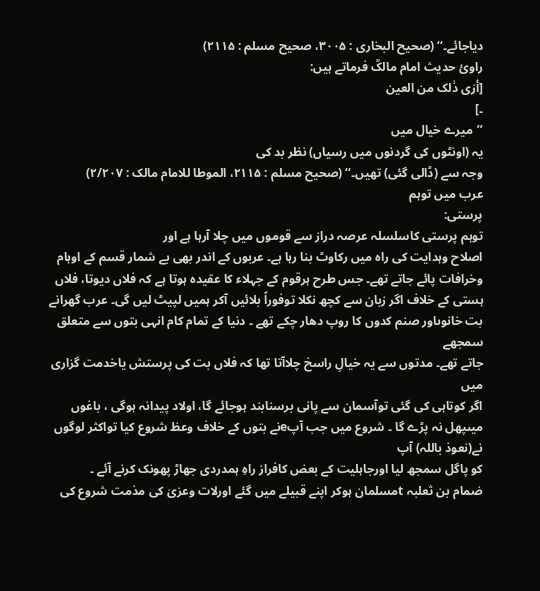دیاجائے۔‘‘ (صحیح البخاری : ۳۰۰۵، صحیح مسلم : ۲۱۱۵)
راویٔ حدیث امام مالکؒ فرماتے ہیں:
[أرٰی ذٰلک من العین
۔]
’’میرے خیال میں
یہ (اونٹوں کی گردنوں میں رسیاں) نظر بد کی
وجہ سے (ڈالی گئی) تھیں۔‘‘ (صحیح مسلم : ۲۱۱۵، الموطا للامام مالک : ۲/۲۰۷)
عرب میں توہم
پرستی:
توہم پرستی کاسلسلہ عرصہ دراز سے قوموں میں چلا آرہا ہے اور
اصلاح وہدایت کی راہ میں رکاوٹ بنا رہا ہے۔ عربوں کے اندر بھی بے شمار قسم کے اوہام
وخرافات پائے جاتے تھے۔ جس طرح ہرقوم کے جہلاء کا عقیدہ ہوتا ہے کہ فلاں دیوتا، فلاں
ہستی کے خلاف اگر زبان سے کچھ نکلا توفوراً بلائیں آکر ہمیں لپیٹ لیں گی۔ عرب گھرانے
بت خانوںاور صنم کدوں کا روپ دھار چکے تھے ۔ دنیا کے تمام کام انہی بتوں سے متعلق سمجھے
جاتے تھے۔ مدتوں سے یہ خیالِ راسخ چلاآتا تھا کہ فلاں بت کی پرستش یاخدمت گزاری میں
اگر کوتاہی کی گئی توآسمان سے پانی برسنابند ہوجائے گا، اولاد پیدانہ ہوگی ، باغوں
میںپھل نہ پڑے گا ۔ شروع میں جب آپeنے بتوں کے خلاف وعظ شروع کیا تواکثر لوگوں نے(نعوذ باللہ) آپ
کو پاگل سمجھ لیا اورجاہلیت کے بعض کافراز راہِ ہمدردی جھاڑ پھونک کرنے آئے ۔
ضمام بن ثعلبہ tمسلمان ہوکر اپنے قبیلے میں گئے اورلات وعزیٰ کی مذمت شروع کی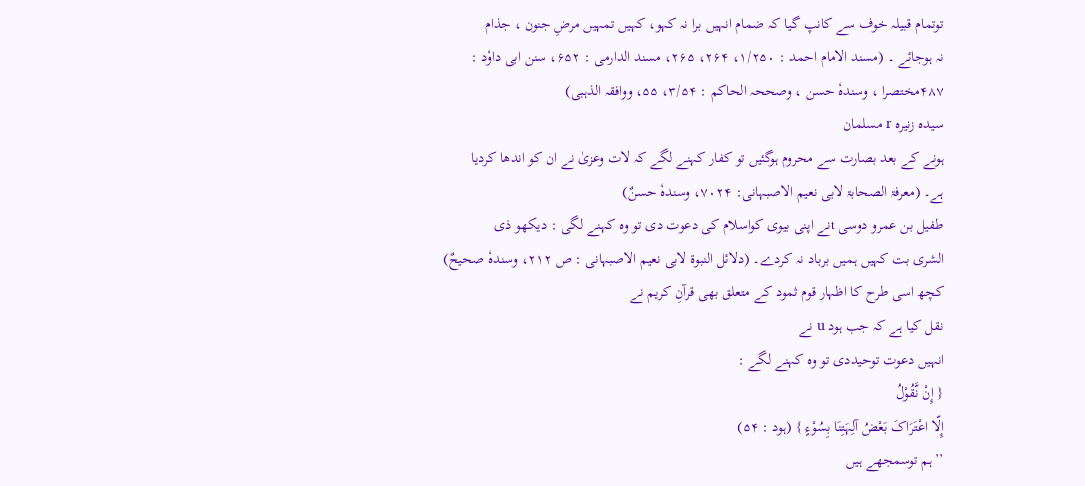توتمام قبیلہ خوف سے کانپ گیا کہ ضمام انہیں برا نہ کہو، کہیں تمہیں مرضِ جنون ، جذام
نہ ہوجائے ۔ (مسند الامام احمد : ۱/۲۵۰، ۲۶۴، ۲۶۵، مسند الدارمی : ۶۵۲، سنن ابی داوٗد : ۴۸۷مختصرا ، وسندہٗ حسن ، وصححہ الحاکم : ۳/۵۴، ۵۵، ووافقہ الذہبی)
سیدہ زنیرہ r مسلمان
ہونے کے بعد بصارت سے محروم ہوگئیں تو کفار کہنے لگے کہ لات وعزیٰ نے ان کو اندھا کردیا
ہے۔ (معرفۃ الصحابۃ لابی نعیم الاصبہانی: ۷۰۲۴، وسندہٗ حسنٌ)
طفیل بن عمرو دوسی tنے اپنی بیوی کواسلام کی دعوت دی تو وہ کہنے لگی : دیکھو ذی
الشری بت کہیں ہمیں برباد نہ کردے۔ (دلائل النبوۃ لابی نعیم الاصبہانی : ص ۲۱۲، وسندہٗ صحیحٌ)
کچھ اسی طرح کا اظہار قوم ثمود کے متعلق بھی قرآنِ کریم نے
نقل کیا ہے کہ جب ہود u نے
انہیں دعوت توحیددی تو وہ کہنے لگے :
{ إِنْ نَّقُوْلُ
إِلّا اعْتَرَاکَ بَعْضُ آلِہَتِنَا بِسُوْءٍ } (ہود : ۵۴)
’’ہم توسمجھے ہیں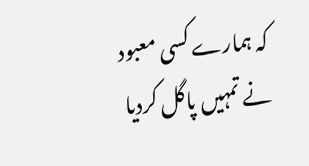کہ ہمارے کسی معبود نے تمہیں پاگل کردیا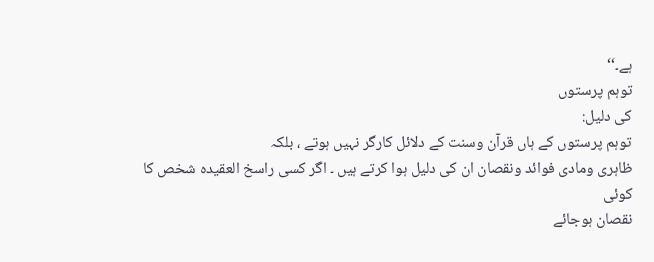ہے۔‘‘
توہم پرستوں
کی دلیل:
توہم پرستوں کے ہاں قرآن وسنت کے دلائل کارگر نہیں ہوتے ، بلکہ
ظاہری ومادی فوائد ونقصان ان کی دلیل ہوا کرتے ہیں ۔ اگر کسی راسخ العقیدہ شخص کا کوئی
نقصان ہوجائے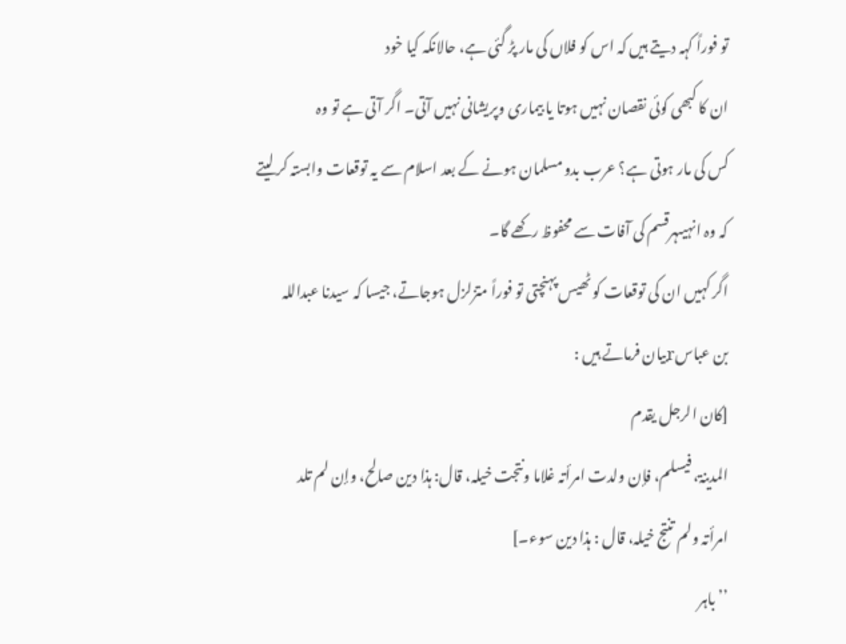تو فوراً کہہ دیتے ہیں کہ اس کو فلاں کی مار پڑ گئی ہے، حالانکہ کیا خود
ان کا کبھی کوئی نقصان نہیں ہوتا یا بیماری وپریشانی نہیں آتی۔ اگر آتی ہے تو وہ
کس کی مار ہوتی ہے؟ عرب بدو مسلمان ہونے کے بعد اسلام سے یہ توقعات وابستہ کر لیتے
کہ وہ انہیںہرقسم کی آفات سے محفوظ رکھے گا۔
اگر کہیں ان کی توقعات کو ٹھیس پہنچتی تو فوراً متزلزل ہوجاتے، جیسا کہ سیدنا عبداللہ
بن عباسrبیان فرماتے ہیں :
[کان الرجل یقدم
المدینۃ، فیسلم، فإن ولدت امرأتہ غلاما ونتجت خیلہ، قال: ہذا دین صالح، وإن لم تلد
امرأتہ ولم تنتج خیلہ، قال : ہذا دین سوء۔]
’’باہر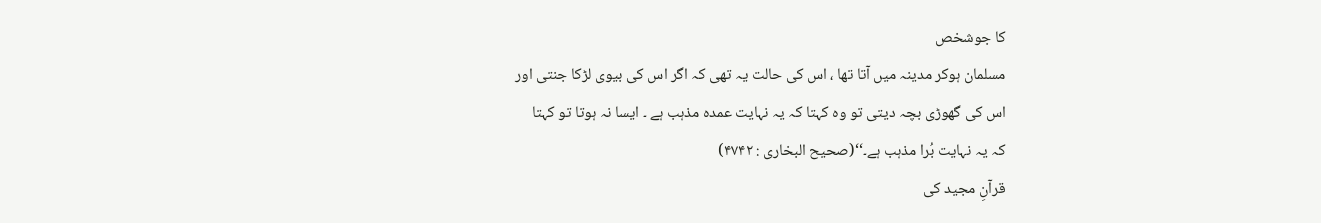کا جوشخص
مسلمان ہوکر مدینہ میں آتا تھا ، اس کی حالت یہ تھی کہ اگر اس کی بیوی لڑکا جنتی اور
اس کی گھوڑی بچہ دیتی تو وہ کہتا کہ یہ نہایت عمدہ مذہب ہے ۔ ایسا نہ ہوتا تو کہتا
کہ یہ نہایت بُرا مذہب ہے۔‘‘(صحیح البخاری : ۴۷۴۲)
قرآنِ مجید کی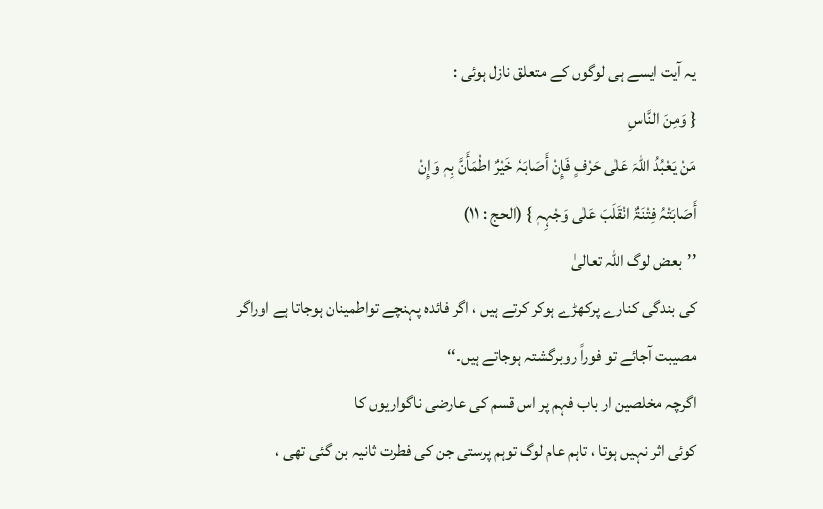یہ آیت ایسے ہی لوگوں کے متعلق نازل ہوئی :
{ وَمِنَ النَّاسِ
مَنْ یَعْبُدُ اللّٰہَ عَلٰی حَرْفٍ فَإِنْ أَصَابَہٗ خَیْرٌ اطْمَأَنَّ بِہٖ وَإِنْ
أَصَابَتْہُ فِتْنَۃٌ انْقَلَبَ عَلٰی وَجْہِہٖ } (الحج : ۱۱)
’’بعض لوگ اللہ تعالیٰ
کی بندگی کنارے پرکھڑے ہوکر کرتے ہیں ، اگر فائدہ پہنچے تواطمینان ہوجاتا ہے اوراگر
مصیبت آجائے تو فوراً روبرگشتہ ہوجاتے ہیں۔‘‘
اگرچہ مخلصین ار باب فہم پر اس قسم کی عارضی ناگواریوں کا
کوئی اثر نہیں ہوتا ، تاہم عام لوگ توہم پرستی جن کی فطرت ثانیہ بن گئی تھی ،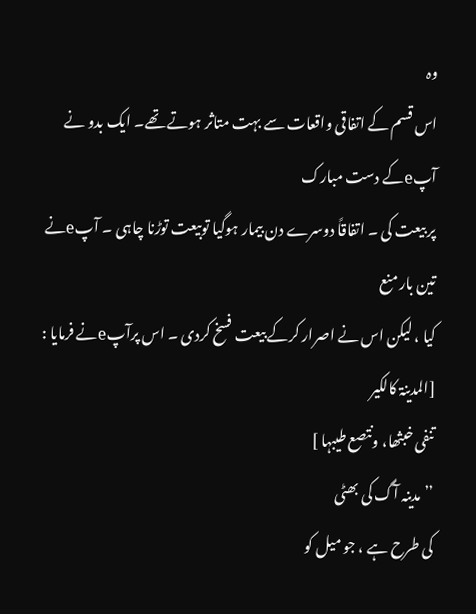وہ
اس قسم کے اتفاقی واقعات سے بہت متاثر ہوتے تھے۔ ایک بدو نے آپeکے دست مبارک
پر بیعت کی ۔ اتفاقاً دوسرے دن بیمار ہوگیا توبیعت توڑنا چاہی ۔ آپeنے تین بار منع
کیا ، لیکن اس نے اصرار کرکے بیعت فسخ کردی ۔ اس پرآپeنے فرمایا :
[المدینۃ کالکیر
تنفی خبثھا، ونتصع طیبہا ]
’’مدینہ آگ کی بھٹی
کی طرح ہے ، جو میل کو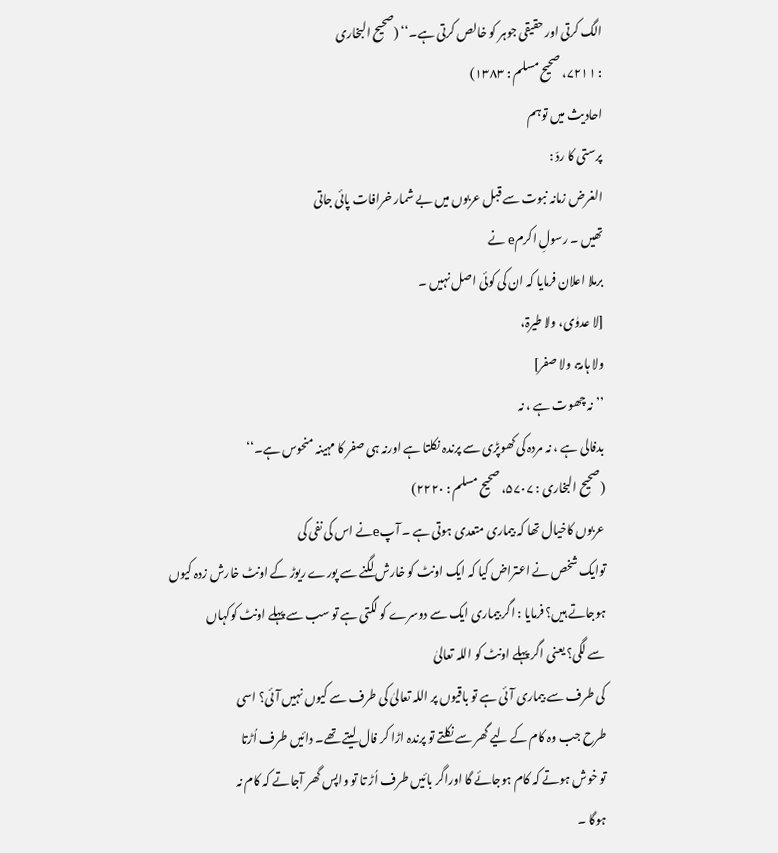الگ کرتی اور حقیقی جوہر کو خالص کرتی ہے۔‘‘ (صحیح البخاری
: ۷۲۱۱، صحیح مسلم : ۱۳۸۳)
احادیث میں توہم
پرستی کا ردّ :
الغرض زمانہ نبوت سے قبل عربوں میں بے شمار خرافات پائی جاتی
تھیں ۔ رسولِ اکرمe نے
برملا اعلان فرمایا کہ ان کی کوئی اصل نہیں ۔
[لا عدوٰی، ولا طیرۃ،
ولا ہامۃ، ولا صفر]
’’نہ چھوت ہے ، نہ
بدفالی ہے ، نہ مردہ کی کھوپڑی سے پرندہ نکلتا ہے اورنہ ہی صفر کا مہینہ منحوس ہے۔‘‘
(صحیح البخاری : ۵۷۰۷، صحیح مسلم : ۲۲۲۰)
عربوں کاخیال تھا کہ بیماری متعدی ہوتی ہے ۔ آپeنے اس کی نفی کی
توایک شخص نے اعتراض کیا کہ ایک اونٹ کو خارش لگنے سے پورے ریوڑ کے اونٹ خارش زدہ کیوں
ہوجاتے ہیں؟ فرمایا : اگر بیماری ایک سے دوسرے کو لگتی ہے تو سب سے پہلے اونٹ کوکہاں
سے لگی؟ یعنی اگر پہلے اونٹ کو اللہ تعالیٰ
کی طرف سے بیماری آئی ہے تو باقیوں پر اللہ تعالیٰ کی طرف سے کیوں نہیں آئی؟ اسی
طرح جب وہ کام کے لیے گھر سے نکلتے تو پرندہ اڑا کر فال لیتے تھے۔ دائیں طرف اُڑتا
تو خوش ہوتے کہ کام ہوجائے گا اوراگر بائیں طرف اُڑ تا تو واپس گھر آجاتے کہ کام نہ
ہوگا ۔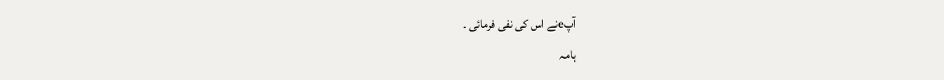آپeنے اس کی نفی فرمائی ۔
ہامہ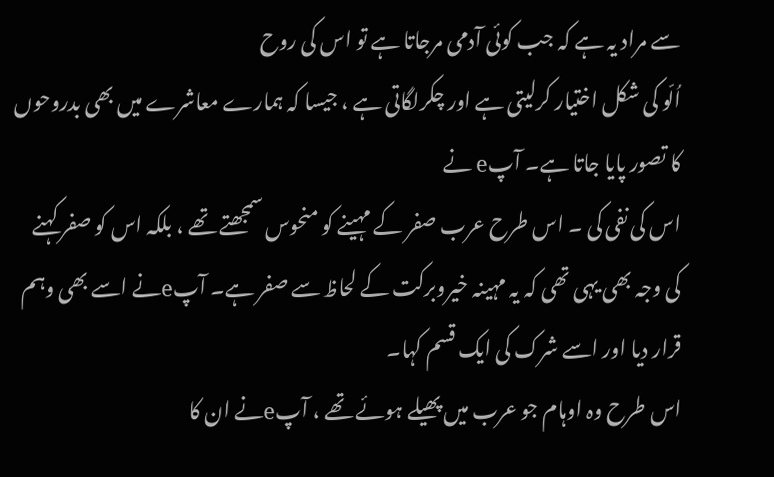سے مراد یہ ہے کہ جب کوئی آدمی مرجاتا ہے تو اس کی روح
اُلّو کی شکل اختیار کرلیتی ہے اور چکرلگاتی ہے ، جیسا کہ ہمارے معاشرے میں بھی بدروحوں
کا تصور پایا جاتا ہے۔ آپe نے
اس کی نفی کی ۔ اس طرح عرب صفر کے مہینے کو منحوس سمجھتے تھے ، بلکہ اس کو صفر کہنے
کی وجہ بھی یہی تھی کہ یہ مہینہ خیروبرکت کے لحاظ سے صفر ہے۔ آپeنے اسے بھی وہم
قرار دیا اور اسے شرک کی ایک قسم کہا۔
اس طرح وہ اوہام جو عرب میں پھیلے ہوئے تھے ، آپeنے ان کا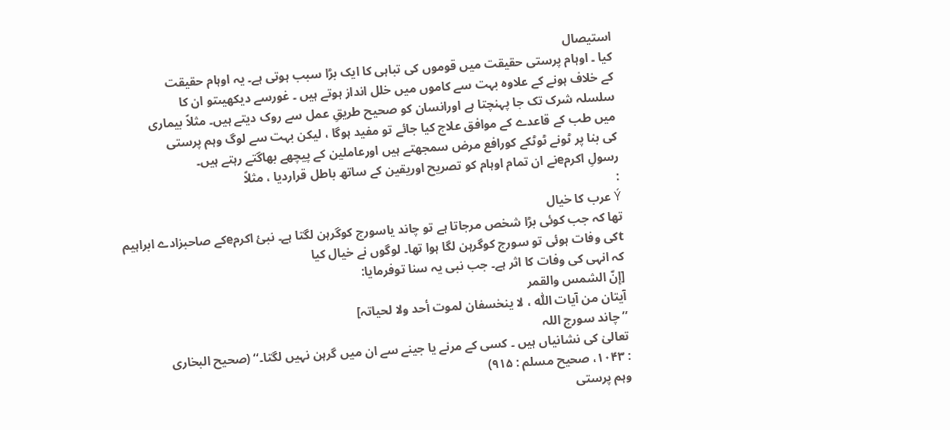استیصال
کیا ۔ اوہام پرستی حقیقت میں قوموں کی تباہی کا ایک بڑا سبب ہوتی ہے۔ یہ اوہام حقیقت
کے خلاف ہونے کے علاوہ بہت سے کاموں میں خلل انداز ہوتے ہیں ۔ غورسے دیکھیںتو ان کا
سلسلہ شرک تک جا پہنچتا ہے اورانسان کو صحیح طریقِ عمل سے روک دیتے ہیں۔ مثلاً بیماری
میں طب کے قاعدے کے موافق علاج کیا جائے تو مفید ہوگا ، لیکن بہت سے لوگ وہم پرستی
کی بنا پر ٹونے ٹوٹکے کورافع مرض سمجھتے ہیں اورعاملین کے پیچھے بھاگتے رہتے ہیں۔
رسولِ اکرمeنے ان تمام اوہام کو تصریح اوریقین کے ساتھ باطل قراردیا ، مثلاً
:
Ý عرب کا خیال
تھا کہ جب کوئی بڑا شخص مرجاتا ہے تو چاند یاسورج کوگرہن لگتا ہے۔ نبیٔ اکرمeکے صاحبزادے ابراہیم
tکی وفات ہوئی تو سورج کوگرہن لگا ہوا تھا۔ لوگوں نے خیال کیا
کہ انہی کی وفات کا اثر ہے۔ جب نبی یہ سنا توفرمایا:
[إنّ الشمس والقمر
آیتان من آیات اللّٰہ ، لا ینخسفان لموت أحد ولا لحیاتہ]
’’چاند سورج اللہ
تعالیٰ کی نشانیاں ہیں ۔ کسی کے مرنے یا جینے سے ان میں گرہن نہیں لگتا۔‘‘ (صحیح البخاری
: ۱۰۴۳، صحیح مسلم : ۹۱۵)
وہم پرستی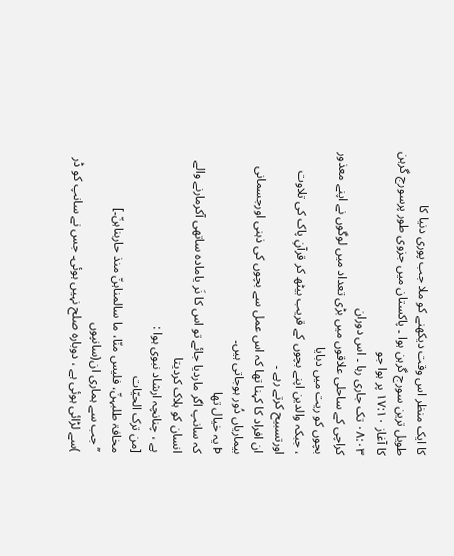کا ایک منظر اس وقت دیکھنے کو ملا جب پوری دنیا کا
طویل ترین سورج گرہن ہوا ۔ پاکستان میں جزوی طور پرسورج گرہن کا آغاز ۱۷:۱۰ پر ہوا جو
۰۸:۰۳ تک جاری رہا ۔ اس دوران
کراچی کے ساحلی علاقوں میں بڑی تعداد میں لوگوں نے اپنے معذور بچوں کو ریت میں دبایا
، جبکہ والدین اپنے بچوں کے قریب بیٹھ کر قرآنِ پاک کی تلاوت اورتسبیح کرتے رہے ۔
ان افراد کا کہنا تھا کہ اس عمل سے بچوں کی ذہنی اورجسمانی بیماریاں دُور ہوجاتی ہیں۔
Þ یہ خیال تھا
کہ سانپ اگر ماردیا جائے تو اس کا نَر یامادہ ساتھی آکرمارنے والے انسان کو ہلاک کردیتا
ہے ، چنانچہ ارشاد نبوی ہوا :
[من ترک الحیّات
مخافۃ طلبہنّ، فلیس منّا، ما سالمناہنّ منذ حاربناہنّ۔]
’’جب سے ہماری ان(سانپوں
)سے لڑائی ہوئی ہے ، دوبارہ صلح نہیں ہوئی۔ جس نے سانپ کو ڈر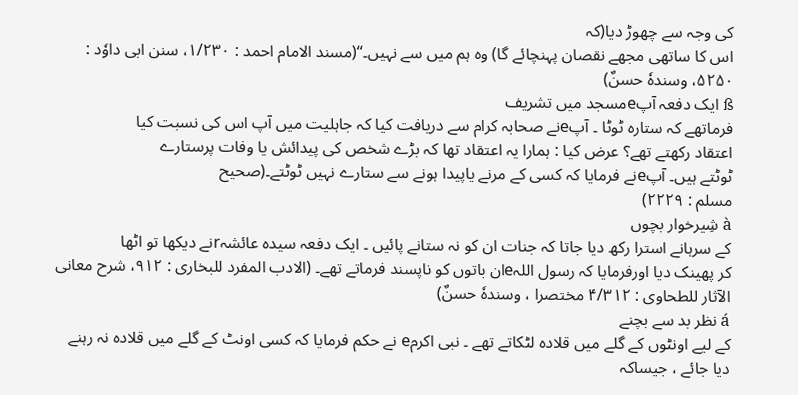کی وجہ سے چھوڑ دیا(کہ
اس کا ساتھی مجھے نقصان پہنچائے گا) وہ ہم میں سے نہیں۔‘‘(مسند الامام احمد : ۱/۲۳۰، سنن ابی داوٗد : ۵۲۵۰، وسندہٗ حسنٌ)
ß ایک دفعہ آپeمسجد میں تشریف
فرماتھے کہ ستارہ ٹوٹا ۔ آپeنے صحابہ کرام سے دریافت کیا کہ جاہلیت میں آپ اس کی نسبت کیا
اعتقاد رکھتے تھے؟ عرض کیا : ہمارا یہ اعتقاد تھا کہ بڑے شخص کی پیدائش یا وفات پرستارے
ٹوٹتے ہیں۔ آپeنے فرمایا کہ کسی کے مرنے یاپیدا ہونے سے ستارے نہیں ٹوٹتے۔(صحیح
مسلم : ۲۲۲۹)
à شِیرخوار بچوں
کے سرہانے استرا رکھ دیا جاتا کہ جنات ان کو نہ ستانے پائیں ۔ ایک دفعہ سیدہ عائشہrنے دیکھا تو اٹھا
کر پھینک دیا اورفرمایا کہ رسول اللہeان باتوں کو ناپسند فرماتے تھے۔ (الادب المفرد للبخاری : ۹۱۲، شرح معانی الآثار للطحاوی : ۴/۳۱۲ مختصرا ، وسندہٗ حسنٌ)
á نظر بد سے بچنے
کے لیے اونٹوں کے گلے میں قلادہ لٹکاتے تھے ۔ نبی اکرمe نے حکم فرمایا کہ کسی اونٹ کے گلے میں قلادہ نہ رہنے
دیا جائے ، جیساکہ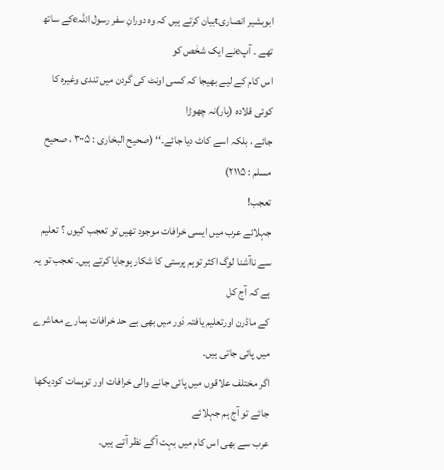ابوبشیر انصاریtبیان کرتے ہیں کہ وہ دورانِ سفر رسول اللہeکے ساتھ تھے ۔ آپeنے ایک شخٰص کو
اس کام کے لیے بھیجا کہ کسی اونٹ کی گردن میں تندی وغیرہ کا کوئی قلادہ (ہار)نہ چھوڑا
جائے ، بلکہ اسے کاٹ دیا جائے۔‘‘ (صحیح البخاری : ۳۰۰۵ ، صحیح مسلم : ۲۱۱۵)
تعجب!
جہلائے عرب میں ایسی خرافات موجود تھیں تو تعجب کیوں ؟ تعلیم
سے ناآشنا لوگ اکثر توہم پرستی کا شکار ہوجایا کرتے ہیں۔ تعجب تو یہ ہے کہ آج کل
کے ماڈرن اورتعلیم یافتہ دَور میں بھی بے حد خرافات ہمارے معاشرے میں پائی جاتی ہیں۔
اگر مختلف علاقوں میں پائی جانے والی خرافات اور توہمات کودیکھا جائے تو آج ہم جہلائے
عرب سے بھی اس کام میں بہت آگے نظر آتے ہیں۔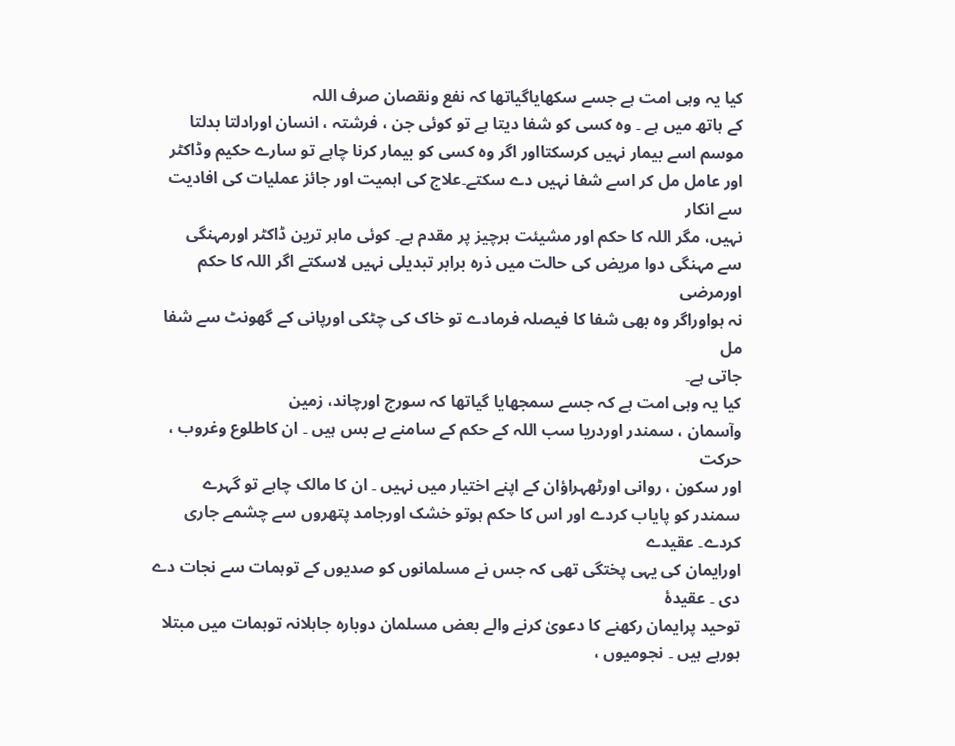کیا یہ وہی امت ہے جسے سکھایاگیاتھا کہ نفع ونقصان صرف اللہ
کے ہاتھ میں ہے ۔ وہ کسی کو شفا دیتا ہے تو کوئی جن ، فرشتہ ، انسان اورادلتا بدلتا
موسم اسے بیمار نہیں کرسکتااور اگر وہ کسی کو بیمار کرنا چاہے تو سارے حکیم وڈاکٹر
اور عامل مل کر اسے شفا نہیں دے سکتے۔علاج کی اہمیت اور جائز عملیات کی افادیت سے انکار
نہیں، مگر اللہ کا حکم اور مشیئت ہرچیز پر مقدم ہے۔ کوئی ماہر ترین ڈاکٹر اورمہنگی
سے مہنگی دوا مریض کی حالت میں ذرہ برابر تبدیلی نہیں لاسکتے اگر اللہ کا حکم اورمرضی
نہ ہواوراگر وہ بھی شفا کا فیصلہ فرمادے تو خاک کی چٹکی اورپانی کے گھونٹ سے شفا مل
جاتی ہے۔
کیا یہ وہی امت ہے کہ جسے سمجھایا گیاتھا کہ سورج اورچاند، زمین
وآسمان ، سمندر اوردریا سب اللہ کے حکم کے سامنے بے بس ہیں ۔ ان کاطلوع وغروب ، حرکت
اور سکون ، روانی اورٹھہراؤان کے اپنے اختیار میں نہیں ۔ ان کا مالک چاہے تو گہرے
سمندر کو پایاب کردے اور اس کا حکم ہوتو خشک اورجامد پتھروں سے چشمے جاری کردے۔ عقیدے
اورایمان کی یہی پختگی تھی کہ جس نے مسلمانوں کو صدیوں کے توہمات سے نجات دے دی ۔ عقیدۂ
توحید پرایمان رکھنے کا دعویٰ کرنے والے بعض مسلمان دوبارہ جاہلانہ توہمات میں مبتلا
ہورہے ہیں ۔ نجومیوں ،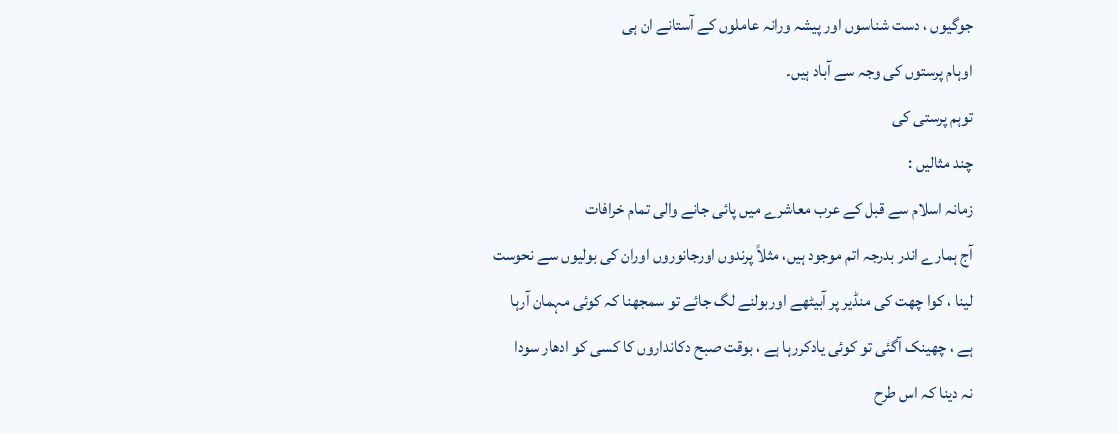جوگیوں ، دست شناسوں اور پیشہ ورانہ عاملوں کے آستانے ان ہی
اوہام پرستوں کی وجہ سے آباد ہیں۔
توہم پرستی کی
چند مثالیں :
زمانہ اسلام سے قبل کے عرب معاشرے میں پائی جانے والی تمام خرافات
آج ہمارے اندر بدرجہ اتم موجود ہیں، مثلاً پرندوں اورجانوروں اوران کی بولیوں سے نحوست
لینا ، کوا چھت کی منڈیر پر آبیٹھے اوربولنے لگ جائے تو سمجھنا کہ کوئی مہمان آرہا
ہے ، چھینک آگئی تو کوئی یادکررہا ہے ، بوقت صبح دکانداروں کا کسی کو ادھار سودا
نہ دینا کہ اس طرح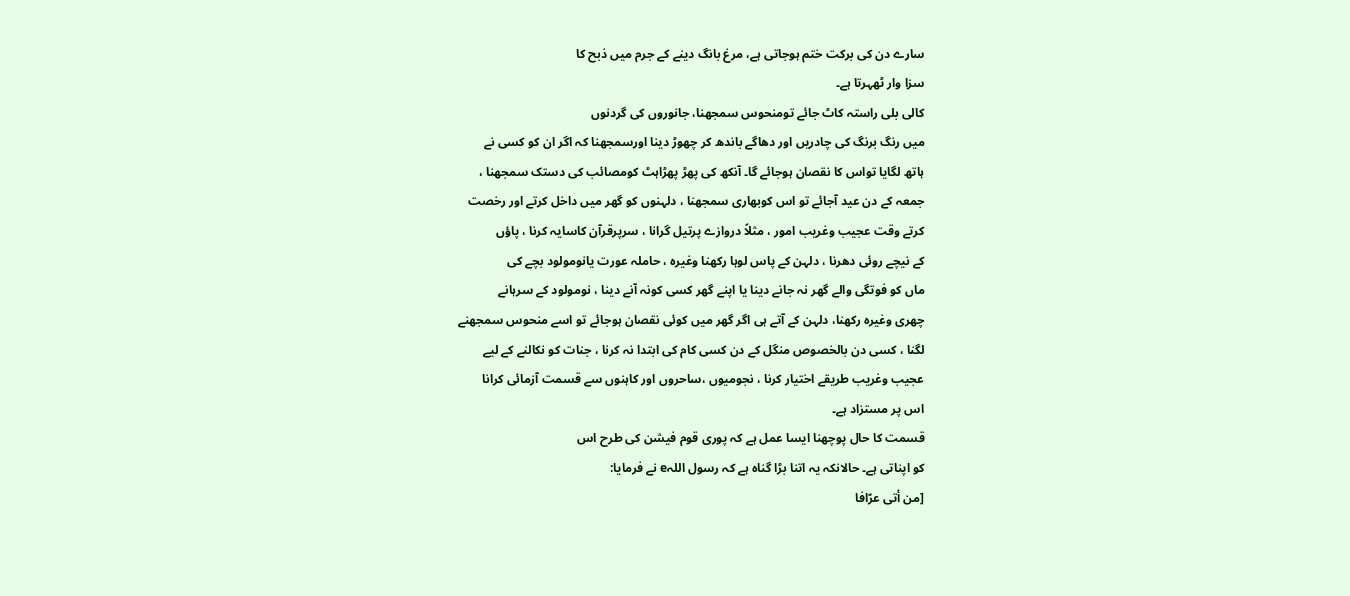سارے دن کی برکت ختم ہوجاتی ہے، مرغ بانگ دینے کے جرم میں ذبح کا
سزا وار ٹھہرتا ہے۔
کالی بلی راستہ کاٹ جائے تومنحوس سمجھنا، جانوروں کی گردنوں
میں رنگ برنگ کی چادریں اور دھاگے باندھ کر چھوڑ دینا اورسمجھنا کہ اگر ان کو کسی نے
ہاتھ لگایا تواس کا نقصان ہوجائے گا۔ آنکھ کی پھڑ پھڑاہٹ کومصائب کی دستک سمجھنا ،
جمعہ کے دن عید آجائے تو اس کوبھاری سمجھنا ، دلہنوں کو گھر میں داخل کرتے اور رخصت
کرتے وقت عجیب وغریب امور ، مثلاً دروازے پرتیل گرانا ، سرپرقرآن کاسایہ کرنا ، پاؤں
کے نیچے روئی دھرنا ، دلہن کے پاس لوہا رکھنا وغیرہ ، حاملہ عورت یانومولود بچے کی
ماں کو فوتگی والے گھر نہ جانے دینا یا اپنے گھر کسی کونہ آنے دینا ، نومولود کے سرہانے
چھری وغیرہ رکھنا، دلہن کے آتے ہی اگر گھر میں کوئی نقصان ہوجائے تو اسے منحوس سمجھنے
لگنا ، کسی دن بالخصوص منگل کے دن کسی کام کی ابتدا نہ کرنا ، جنات کو نکالنے کے لیے
عجیب وغریب طریقے اختیار کرنا ، نجومیوں ،ساحروں اور کاہنوں سے قسمت آزمائی کرانا
اس پر مستزاد ہے۔
قسمت کا حال پوچھنا ایسا عمل ہے کہ پوری قوم فیشن کی طرح اس
کو اپناتی ہے۔ حالانکہ یہ اتنا بڑا گناہ ہے کہ رسول اللہe نے فرمایا:
[من أتی عرّافا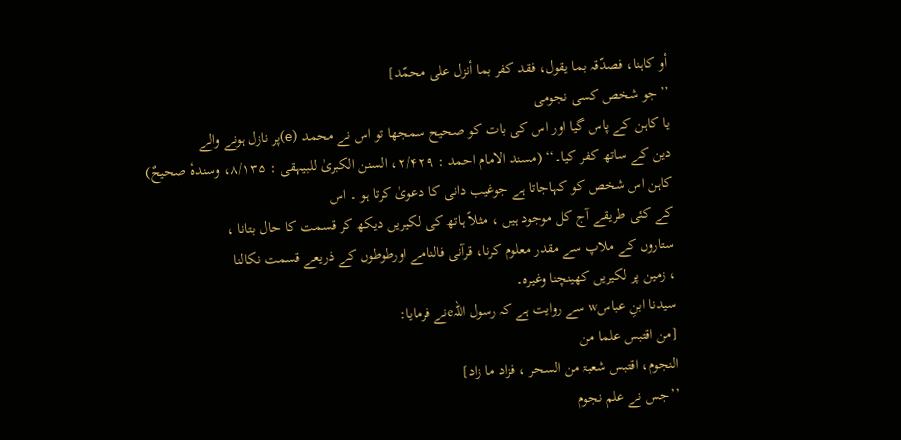أو کاہنا، فصدّقہ بما یقول، فقد کفر بما أنزل علی محمّد]
’’جو شخص کسی نجومی
یا کاہن کے پاس گیا اور اس کی بات کو صحیح سمجھا تو اس نے محمد (e)پر نازل ہونے والے
دین کے ساتھ کفر کیا۔‘‘ (مسند الامام احمد : ۲/۴۲۹، السنن الکبریٰ للبیہقی : ۸/۱۳۵، وسندہٗ صحیحٌ)
کاہن اس شخص کو کہاجاتا ہے جوغیب دانی کا دعویٰ کرتا ہو ۔ اس
کے کئی طریقے آج کل موجود ہیں ، مثلاً ہاتھ کی لکیریں دیکھ کر قسمت کا حال بتانا ،
ستاروں کے ملاپ سے مقدر معلوم کرنا، قرآنی فالنامے اورطوطوں کے ذریعے قسمت نکالنا
، زمین پر لکیریں کھینچنا وغیرہ۔
سیدنا ابنِ عباسw سے روایت ہے کہ رسول اللہeنے فرمایا:
[من اقتبس علما من
النجوم، اقتبس شعبۃ من السحر ، فزاد ما زاد]
’’جس نے علم نجوم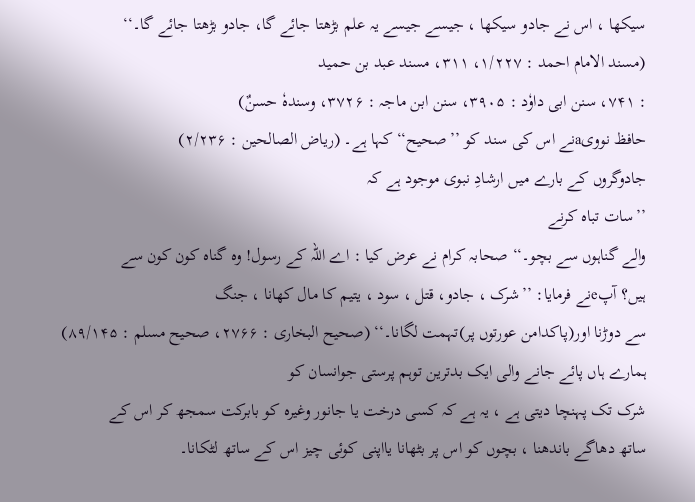سیکھا ، اس نے جادو سیکھا ، جیسے جیسے یہ علم بڑھتا جائے گا، جادو بڑھتا جائے گا۔‘‘
(مسند الامام احمد : ۱/۲۲۷، ۳۱۱، مسند عبد بن حمید
: ۷۴۱، سنن ابی داوٗد : ۳۹۰۵، سنن ابن ماجہ : ۳۷۲۶، وسندہٗ حسنٌ)
حافظ نوویaنے اس کی سند کو ’’صحیح‘‘ کہا ہے۔ (ریاض الصالحین : ۲/۲۳۶)
جادوگروں کے بارے میں ارشادِ نبوی موجود ہے کہ
’’سات تباہ کرنے
والے گناہوں سے بچو۔‘‘ صحابہ کرام نے عرض کیا : اے اللہ کے رسول! وہ گناہ کون کون سے
ہیں؟ آپeنے فرمایا: ’’شرک ، جادو، قتل ، سود ، یتیم کا مال کھانا ، جنگ
سے دوڑنا اور(پاکدامن عورتوں پر)تہمت لگانا۔‘‘ (صحیح البخاری : ۲۷۶۶، صحیح مسلم : ۸۹/۱۴۵)
ہمارے ہاں پائے جانے والی ایک بدترین توہم پرستی جوانسان کو
شرک تک پہنچا دیتی ہے ، یہ ہے کہ کسی درخت یا جانور وغیرہ کو بابرکت سمجھ کر اس کے
ساتھ دھاگے باندھنا ، بچوں کو اس پر بٹھانا یااپنی کوئی چیز اس کے ساتھ لٹکانا۔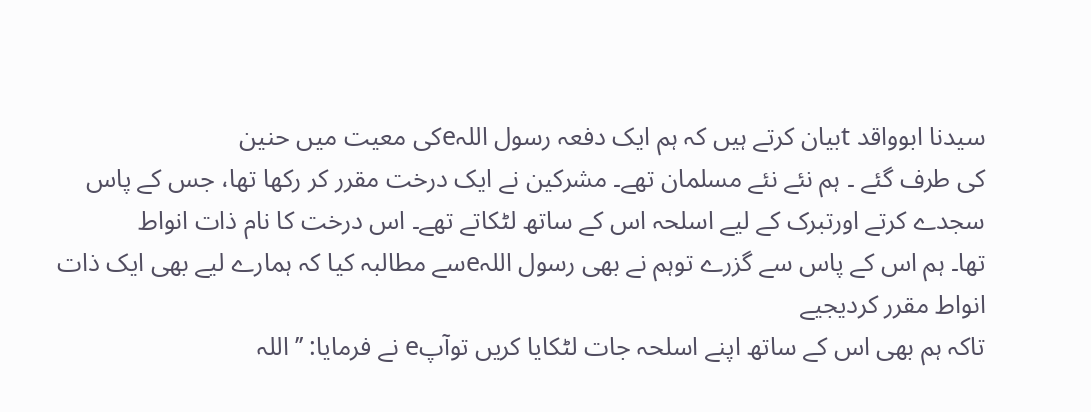سیدنا ابوواقد tبیان کرتے ہیں کہ ہم ایک دفعہ رسول اللہeکی معیت میں حنین
کی طرف گئے ۔ ہم نئے نئے مسلمان تھے۔ مشرکین نے ایک درخت مقرر کر رکھا تھا، جس کے پاس
سجدے کرتے اورتبرک کے لیے اسلحہ اس کے ساتھ لٹکاتے تھے۔ اس درخت کا نام ذات انواط
تھا۔ ہم اس کے پاس سے گزرے توہم نے بھی رسول اللہeسے مطالبہ کیا کہ ہمارے لیے بھی ایک ذات انواط مقرر کردیجیے
تاکہ ہم بھی اس کے ساتھ اپنے اسلحہ جات لٹکایا کریں توآپe نے فرمایا: ’’اللہ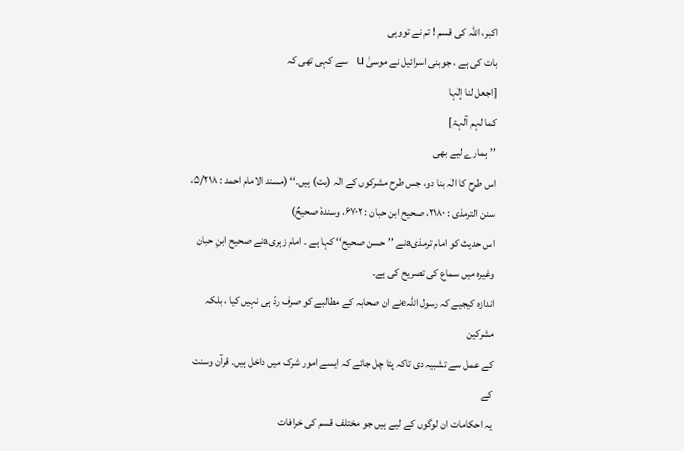اکبر، اللہ کی قسم ! تم نے تووہی
بات کی ہے ، جوبنی اسرائیل نے موسیٰ u سے کہی تھی کہ
[اجعل لنا إلٰہا
کما لہم آلہۃ]
’’ہمارے لیے بھی
اس طرح کا الٰہ بنا دو، جس طرح مشرکوں کے الٰہ (بت) ہیں۔‘‘ (مسند الامام احمد : ۵/۲۱۸، سنن الترمذی : ۲۱۸۰، صحیح ابن حبان : ۶۷۰۲، وسندہٗ صحیحٌ)
اس حدیث کو امام ترمذیaنے ’’حسن صحیح‘‘ کہا ہے ۔ امام زہریaنے صحیح ابنِ حبان وغیرہ میں سماع کی تصریح کی ہے۔
اندازہ کیجیے کہ رسول اللہeنے ان صحابہ کے مطالبے کو صرف ردّ ہی نہیں کیا ، بلکہ مشرکین
کے عمل سے تشبیہ دی تاکہ پتا چل جائے کہ ایسے امور شرک میں داخل ہیں۔ قرآن وسنت کے
یہ احکامات ان لوگوں کے لیے ہیں جو مختلف قسم کی خرافات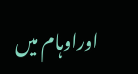اوراوہام میں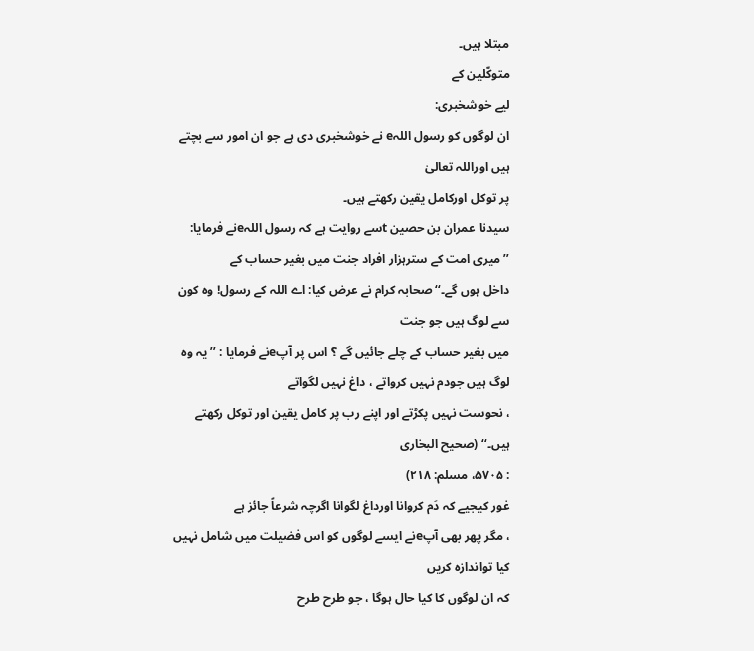مبتلا ہیں۔
متوکّلین کے
لیے خوشخبری:
ان لوگوں کو رسول اللہe نے خوشخبری دی ہے جو ان امور سے بچتے ہیں اوراللہ تعالیٰ
پر توکل اورکامل یقین رکھتے ہیں۔
سیدنا عمران بن حصین tسے روایت ہے کہ رسول اللہeنے فرمایا: ’’میری امت کے سترہزار افراد جنت میں بغیر حساب کے
داخل ہوں گے۔‘‘ صحابہ کرام نے عرض کیا: اے اللہ کے رسول! وہ کون سے لوگ ہیں جو جنت
میں بغیر حساب کے چلے جائیں گے ؟ اس پر آپeنے فرمایا : ’’یہ وہ لوگ ہیں جودم نہیں کرواتے ، داغ نہیں لگواتے
، نحوست نہیں پکڑتے اور اپنے رب پر کامل یقین اور توکل رکھتے ہیں۔‘‘ (صحیح البخاری
: ۵۷۰۵، مسلم: ۲۱۸)
غور کیجیے کہ دَم کروانا اورداغ لگوانا اگرچہ شرعاً جائز ہے
، مگر پھر بھی آپeنے ایسے لوگوں کو اس فضیلت میں شامل نہیں کیا تواندازہ کریں
کہ ان لوگوں کا کیا حال ہوگا ، جو طرح طرح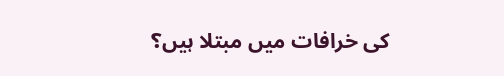کی خرافات میں مبتلا ہیں؟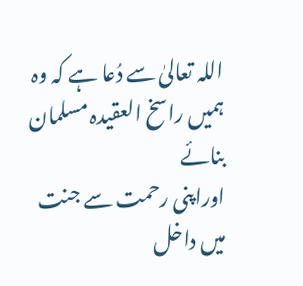اللہ تعالیٰ سے دُعا ہے کہ وہ ہمیں راسخ العقیدہ مسلمان بنائے
اوراپنی رحمت سے جنت میں داخل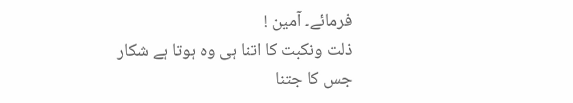فرمائے۔ آمین !
ذلت ونکبت کا اتنا ہی وہ ہوتا ہے شکار
جس کا جتنا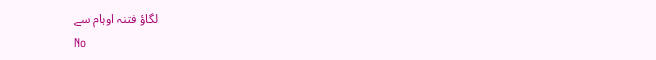لگاؤ فتنہ اوہام سے
No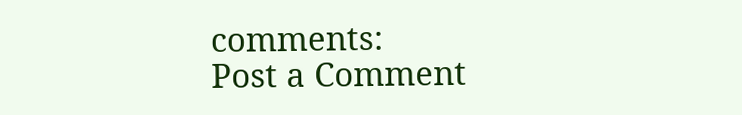comments:
Post a Comment